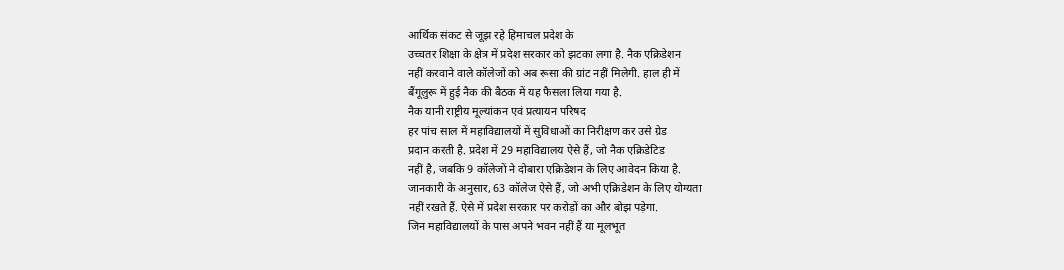आर्थिक संकट से जूझ रहे हिमाचल प्रदेश के
उच्चतर शिक्षा के क्षेत्र में प्रदेश सरकार को झटका लगा है. नैक एक्रिडेशन
नहीं करवाने वाले कॉलेजों को अब रूसा की ग्रांट नहीं मिलेगी. हाल ही में
बैंगूलुरू में हुई नैक की बैठक में यह फैसला लिया गया है.
नैक यानी राष्ट्रीय मूल्यांकन एवं प्रत्यायन परिषद
हर पांच साल में महाविद्यालयों में सुविधाओं का निरीक्षण कर उसे ग्रेड
प्रदान करती है. प्रदेश में 29 महाविद्यालय ऐसे हैं, जो नैक एक्रिडेटिड
नहीं है, जबकि 9 कॉलेजों ने दोबारा एक्रिडेशन के लिए आवेदन किया है.
जानकारी के अनुसार, 63 कॉलेज ऐसे हैं, जो अभी एक्रिडेशन के लिए योग्यता
नहीं रखते हैं. ऐसे में प्रदेश सरकार पर करोड़ों का और बोझ पड़ेगा.
जिन महाविद्यालयों के पास अपने भवन नहीं हैं या मूलभूत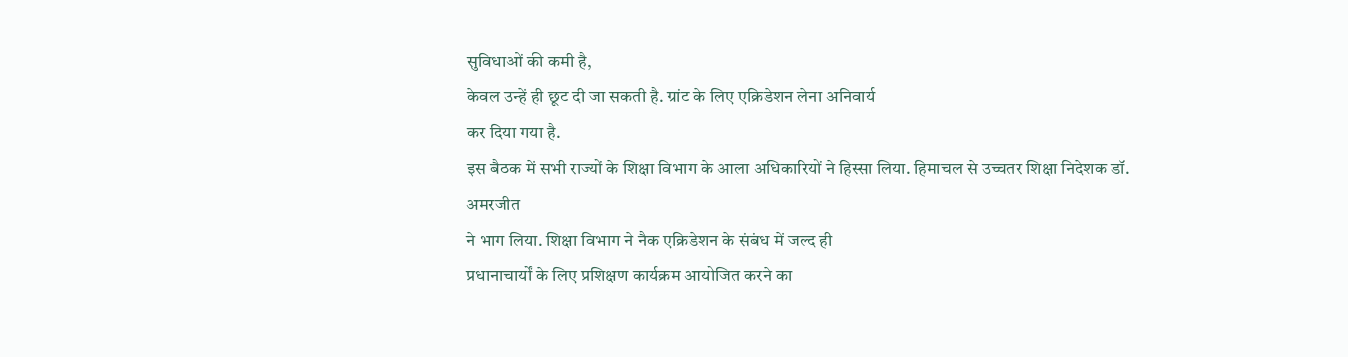सुविधाओं की कमी है,
केवल उन्हें ही छूट दी जा सकती है. ग्रांट के लिए एक्रिडेशन लेना अनिवार्य
कर दिया गया है.
इस बैठक में सभी राज्यों के शिक्षा विभाग के आला अधिकारियों ने हिस्सा लिया. हिमाचल से उच्चतर शिक्षा निदेशक डॉ. अमरजीत
ने भाग लिया. शिक्षा विभाग ने नैक एक्रिडेशन के संबंध में जल्द ही
प्रधानाचार्यों के लिए प्रशिक्षण कार्यक्रम आयोजित करने का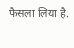फैसला लिया है.